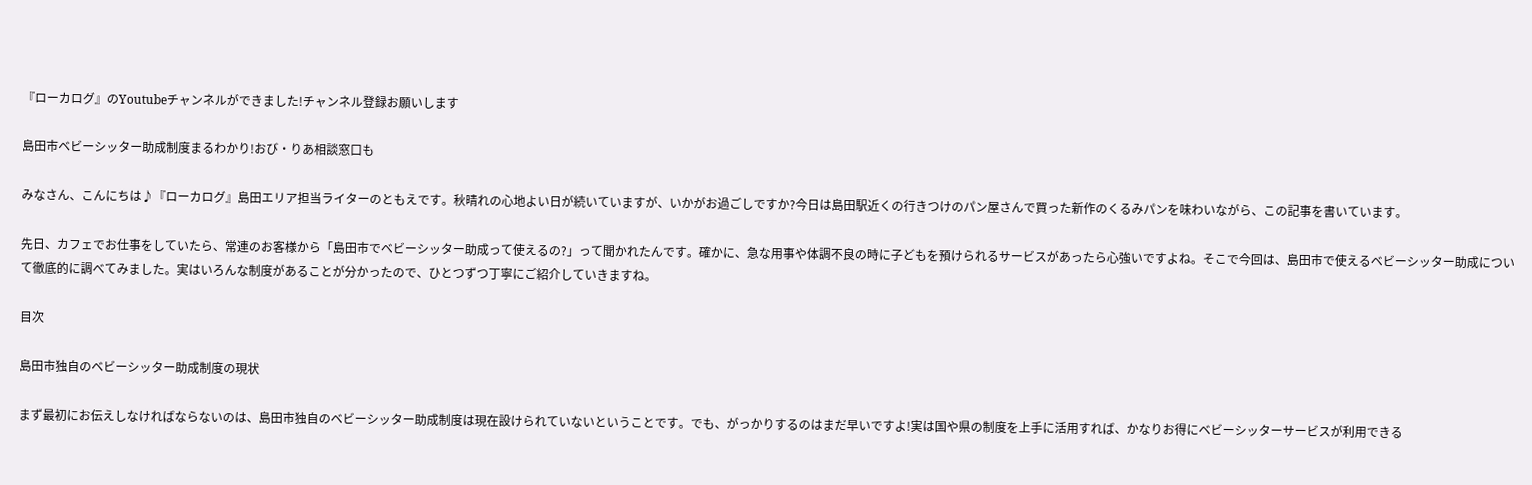『ローカログ』のYoutubeチャンネルができました!チャンネル登録お願いします

島田市ベビーシッター助成制度まるわかり!おび・りあ相談窓口も

みなさん、こんにちは♪『ローカログ』島田エリア担当ライターのともえです。秋晴れの心地よい日が続いていますが、いかがお過ごしですか?今日は島田駅近くの行きつけのパン屋さんで買った新作のくるみパンを味わいながら、この記事を書いています。

先日、カフェでお仕事をしていたら、常連のお客様から「島田市でベビーシッター助成って使えるの?」って聞かれたんです。確かに、急な用事や体調不良の時に子どもを預けられるサービスがあったら心強いですよね。そこで今回は、島田市で使えるベビーシッター助成について徹底的に調べてみました。実はいろんな制度があることが分かったので、ひとつずつ丁寧にご紹介していきますね。

目次

島田市独自のベビーシッター助成制度の現状

まず最初にお伝えしなければならないのは、島田市独自のベビーシッター助成制度は現在設けられていないということです。でも、がっかりするのはまだ早いですよ!実は国や県の制度を上手に活用すれば、かなりお得にベビーシッターサービスが利用できる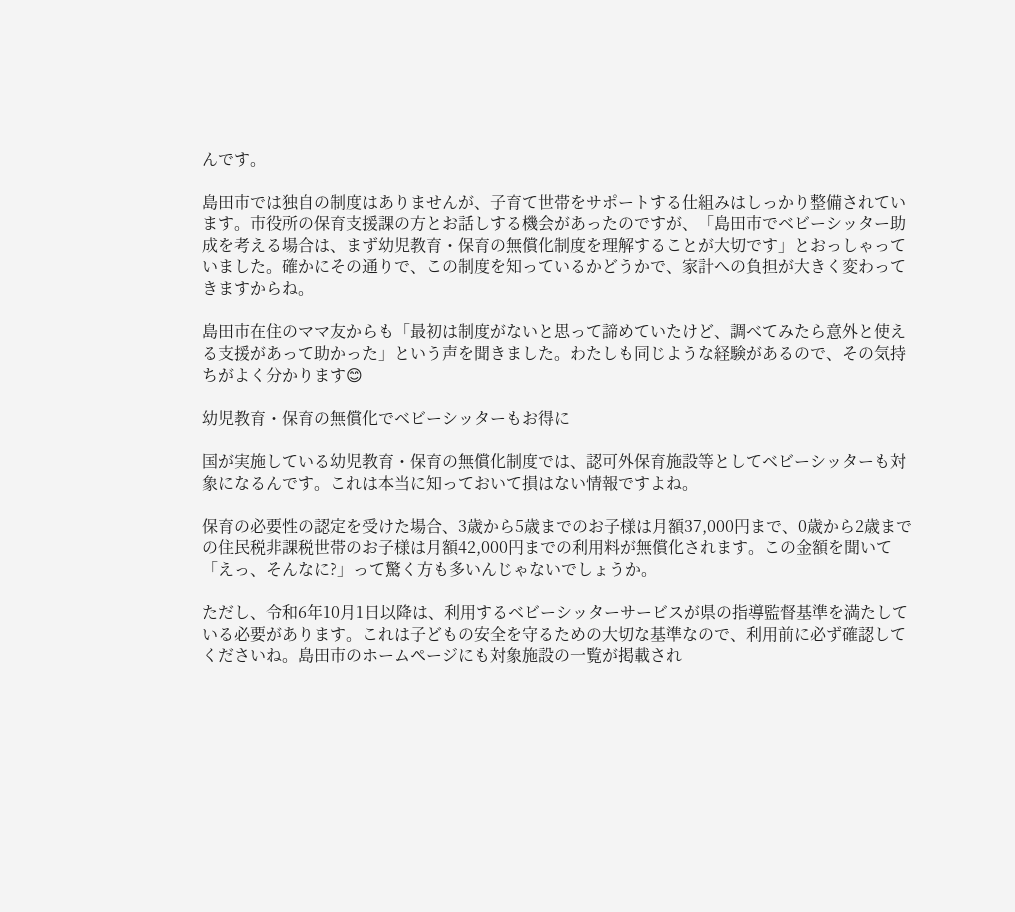んです。

島田市では独自の制度はありませんが、子育て世帯をサポートする仕組みはしっかり整備されています。市役所の保育支援課の方とお話しする機会があったのですが、「島田市でベビーシッター助成を考える場合は、まず幼児教育・保育の無償化制度を理解することが大切です」とおっしゃっていました。確かにその通りで、この制度を知っているかどうかで、家計への負担が大きく変わってきますからね。

島田市在住のママ友からも「最初は制度がないと思って諦めていたけど、調べてみたら意外と使える支援があって助かった」という声を聞きました。わたしも同じような経験があるので、その気持ちがよく分かります😊

幼児教育・保育の無償化でベビーシッターもお得に

国が実施している幼児教育・保育の無償化制度では、認可外保育施設等としてベビーシッターも対象になるんです。これは本当に知っておいて損はない情報ですよね。

保育の必要性の認定を受けた場合、3歳から5歳までのお子様は月額37,000円まで、0歳から2歳までの住民税非課税世帯のお子様は月額42,000円までの利用料が無償化されます。この金額を聞いて「えっ、そんなに?」って驚く方も多いんじゃないでしょうか。

ただし、令和6年10月1日以降は、利用するベビーシッターサービスが県の指導監督基準を満たしている必要があります。これは子どもの安全を守るための大切な基準なので、利用前に必ず確認してくださいね。島田市のホームページにも対象施設の一覧が掲載され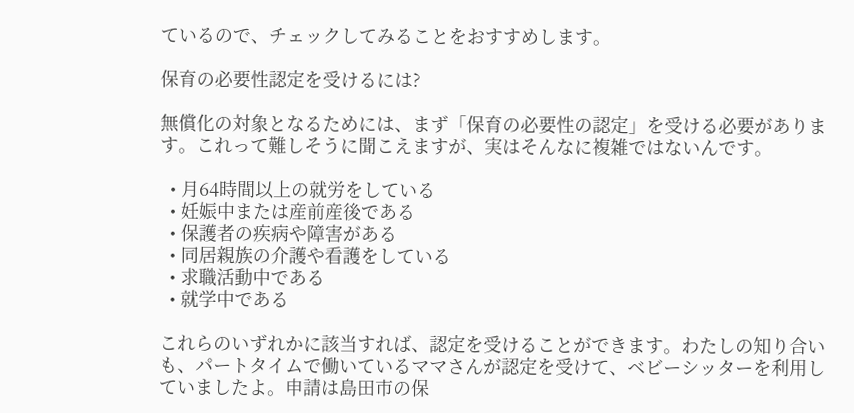ているので、チェックしてみることをおすすめします。

保育の必要性認定を受けるには?

無償化の対象となるためには、まず「保育の必要性の認定」を受ける必要があります。これって難しそうに聞こえますが、実はそんなに複雑ではないんです。

  • 月64時間以上の就労をしている
  • 妊娠中または産前産後である
  • 保護者の疾病や障害がある
  • 同居親族の介護や看護をしている
  • 求職活動中である
  • 就学中である

これらのいずれかに該当すれば、認定を受けることができます。わたしの知り合いも、パートタイムで働いているママさんが認定を受けて、ベビーシッターを利用していましたよ。申請は島田市の保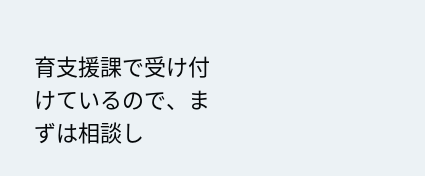育支援課で受け付けているので、まずは相談し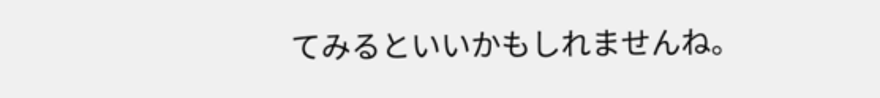てみるといいかもしれませんね。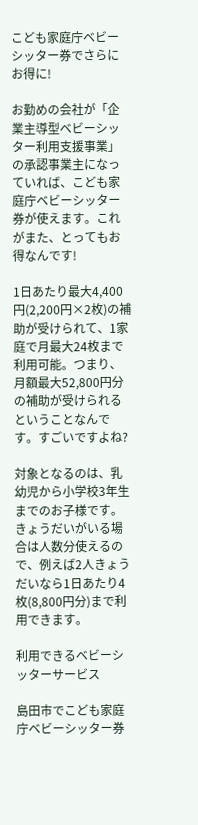こども家庭庁ベビーシッター券でさらにお得に!

お勤めの会社が「企業主導型ベビーシッター利用支援事業」の承認事業主になっていれば、こども家庭庁ベビーシッター券が使えます。これがまた、とってもお得なんです!

1日あたり最大4,400円(2,200円×2枚)の補助が受けられて、1家庭で月最大24枚まで利用可能。つまり、月額最大52,800円分の補助が受けられるということなんです。すごいですよね?

対象となるのは、乳幼児から小学校3年生までのお子様です。きょうだいがいる場合は人数分使えるので、例えば2人きょうだいなら1日あたり4枚(8,800円分)まで利用できます。

利用できるベビーシッターサービス

島田市でこども家庭庁ベビーシッター券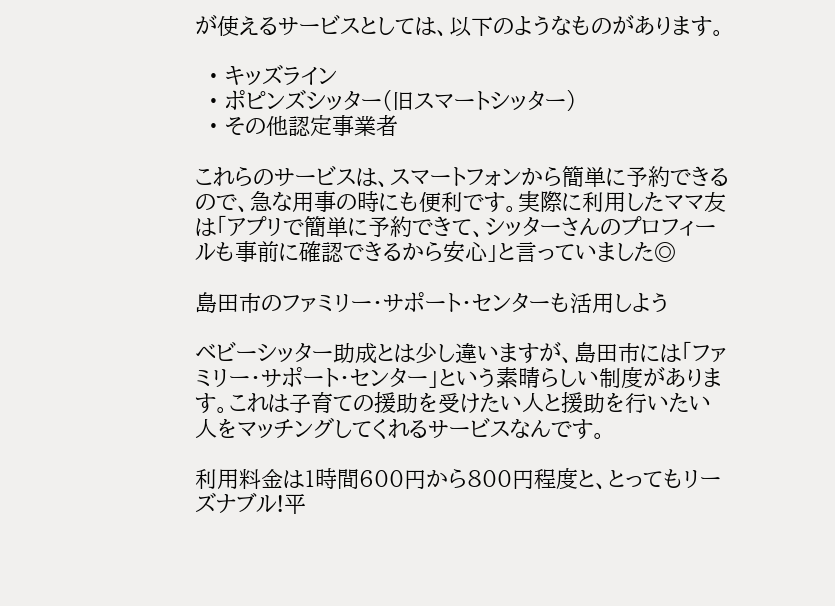が使えるサービスとしては、以下のようなものがあります。

  • キッズライン
  • ポピンズシッター(旧スマートシッター)
  • その他認定事業者

これらのサービスは、スマートフォンから簡単に予約できるので、急な用事の時にも便利です。実際に利用したママ友は「アプリで簡単に予約できて、シッターさんのプロフィールも事前に確認できるから安心」と言っていました◎

島田市のファミリー・サポート・センターも活用しよう

ベビーシッター助成とは少し違いますが、島田市には「ファミリー・サポート・センター」という素晴らしい制度があります。これは子育ての援助を受けたい人と援助を行いたい人をマッチングしてくれるサービスなんです。

利用料金は1時間600円から800円程度と、とってもリーズナブル!平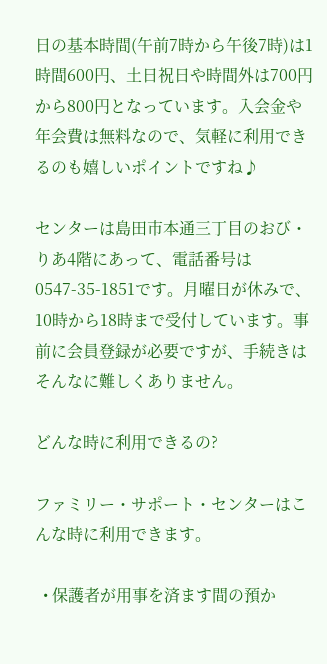日の基本時間(午前7時から午後7時)は1時間600円、土日祝日や時間外は700円から800円となっています。入会金や年会費は無料なので、気軽に利用できるのも嬉しいポイントですね♪

センターは島田市本通三丁目のおび・りあ4階にあって、電話番号は0547-35-1851です。月曜日が休みで、10時から18時まで受付しています。事前に会員登録が必要ですが、手続きはそんなに難しくありません。

どんな時に利用できるの?

ファミリー・サポート・センターはこんな時に利用できます。

  • 保護者が用事を済ます間の預か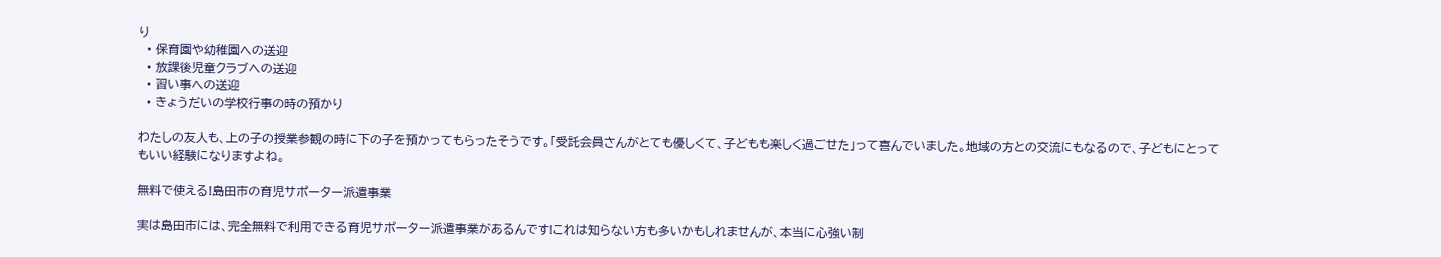り
  • 保育園や幼稚園への送迎
  • 放課後児童クラブへの送迎
  • 習い事への送迎
  • きょうだいの学校行事の時の預かり

わたしの友人も、上の子の授業参観の時に下の子を預かってもらったそうです。「受託会員さんがとても優しくて、子どもも楽しく過ごせた」って喜んでいました。地域の方との交流にもなるので、子どもにとってもいい経験になりますよね。

無料で使える!島田市の育児サポーター派遣事業

実は島田市には、完全無料で利用できる育児サポーター派遣事業があるんです!これは知らない方も多いかもしれませんが、本当に心強い制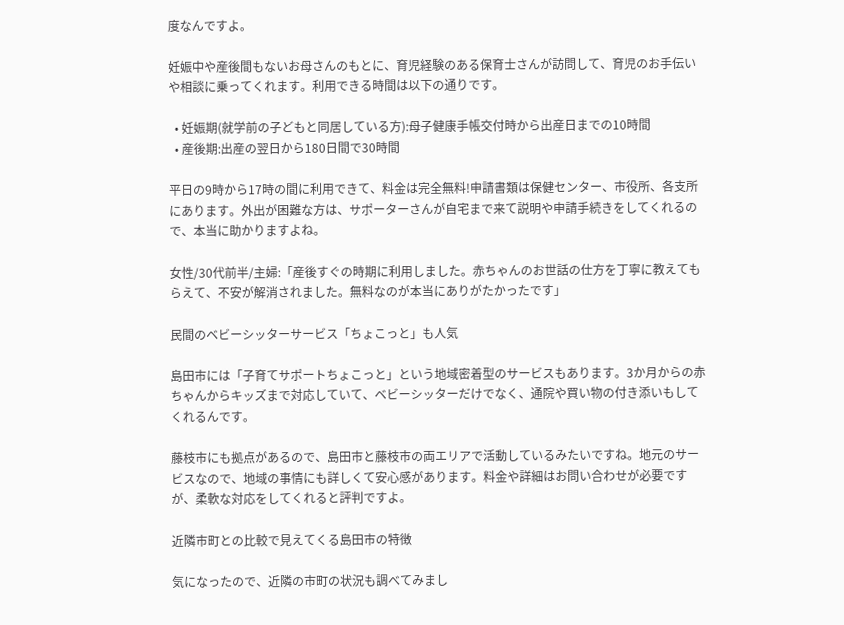度なんですよ。

妊娠中や産後間もないお母さんのもとに、育児経験のある保育士さんが訪問して、育児のお手伝いや相談に乗ってくれます。利用できる時間は以下の通りです。

  • 妊娠期(就学前の子どもと同居している方):母子健康手帳交付時から出産日までの10時間
  • 産後期:出産の翌日から180日間で30時間

平日の9時から17時の間に利用できて、料金は完全無料!申請書類は保健センター、市役所、各支所にあります。外出が困難な方は、サポーターさんが自宅まで来て説明や申請手続きをしてくれるので、本当に助かりますよね。

女性/30代前半/主婦:「産後すぐの時期に利用しました。赤ちゃんのお世話の仕方を丁寧に教えてもらえて、不安が解消されました。無料なのが本当にありがたかったです」

民間のベビーシッターサービス「ちょこっと」も人気

島田市には「子育てサポートちょこっと」という地域密着型のサービスもあります。3か月からの赤ちゃんからキッズまで対応していて、ベビーシッターだけでなく、通院や買い物の付き添いもしてくれるんです。

藤枝市にも拠点があるので、島田市と藤枝市の両エリアで活動しているみたいですね。地元のサービスなので、地域の事情にも詳しくて安心感があります。料金や詳細はお問い合わせが必要ですが、柔軟な対応をしてくれると評判ですよ。

近隣市町との比較で見えてくる島田市の特徴

気になったので、近隣の市町の状況も調べてみまし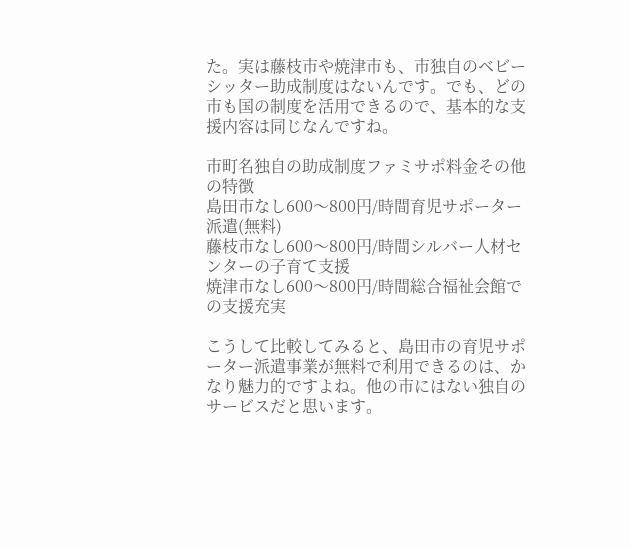た。実は藤枝市や焼津市も、市独自のベビーシッター助成制度はないんです。でも、どの市も国の制度を活用できるので、基本的な支援内容は同じなんですね。

市町名独自の助成制度ファミサポ料金その他の特徴
島田市なし600〜800円/時間育児サポーター派遣(無料)
藤枝市なし600〜800円/時間シルバー人材センターの子育て支援
焼津市なし600〜800円/時間総合福祉会館での支援充実

こうして比較してみると、島田市の育児サポーター派遣事業が無料で利用できるのは、かなり魅力的ですよね。他の市にはない独自のサービスだと思います。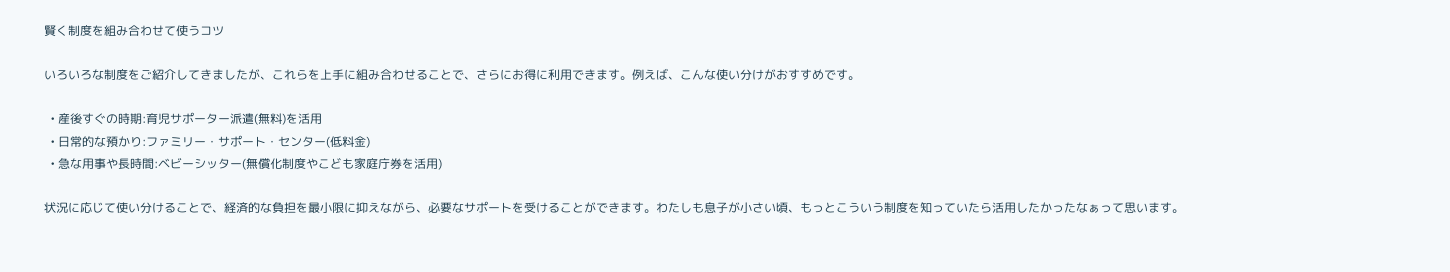賢く制度を組み合わせて使うコツ

いろいろな制度をご紹介してきましたが、これらを上手に組み合わせることで、さらにお得に利用できます。例えば、こんな使い分けがおすすめです。

  • 産後すぐの時期:育児サポーター派遣(無料)を活用
  • 日常的な預かり:ファミリー・サポート・センター(低料金)
  • 急な用事や長時間:ベビーシッター(無償化制度やこども家庭庁券を活用)

状況に応じて使い分けることで、経済的な負担を最小限に抑えながら、必要なサポートを受けることができます。わたしも息子が小さい頃、もっとこういう制度を知っていたら活用したかったなぁって思います。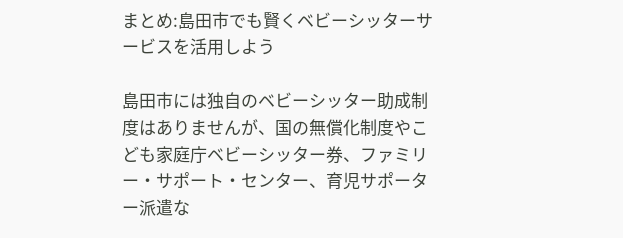まとめ:島田市でも賢くベビーシッターサービスを活用しよう

島田市には独自のベビーシッター助成制度はありませんが、国の無償化制度やこども家庭庁ベビーシッター券、ファミリー・サポート・センター、育児サポーター派遣な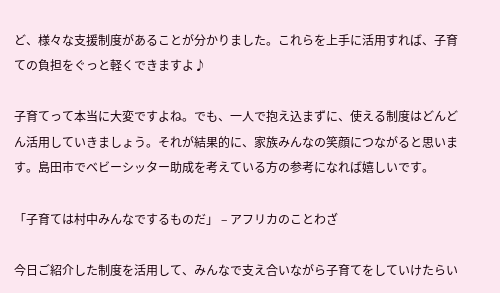ど、様々な支援制度があることが分かりました。これらを上手に活用すれば、子育ての負担をぐっと軽くできますよ♪

子育てって本当に大変ですよね。でも、一人で抱え込まずに、使える制度はどんどん活用していきましょう。それが結果的に、家族みんなの笑顔につながると思います。島田市でベビーシッター助成を考えている方の参考になれば嬉しいです。

「子育ては村中みんなでするものだ」 – アフリカのことわざ

今日ご紹介した制度を活用して、みんなで支え合いながら子育てをしていけたらい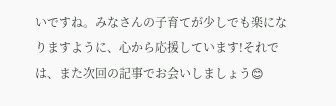いですね。みなさんの子育てが少しでも楽になりますように、心から応援しています!それでは、また次回の記事でお会いしましょう😊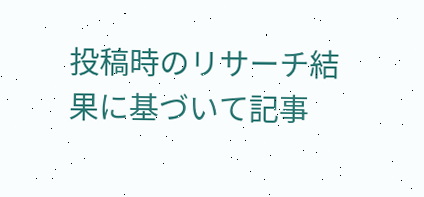投稿時のリサーチ結果に基づいて記事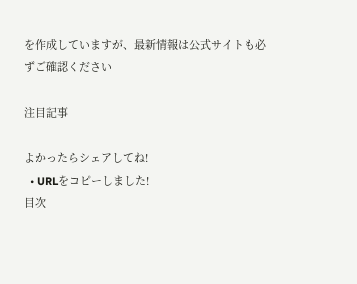を作成していますが、最新情報は公式サイトも必ずご確認ください

注目記事

よかったらシェアしてね!
  • URLをコピーしました!
目次